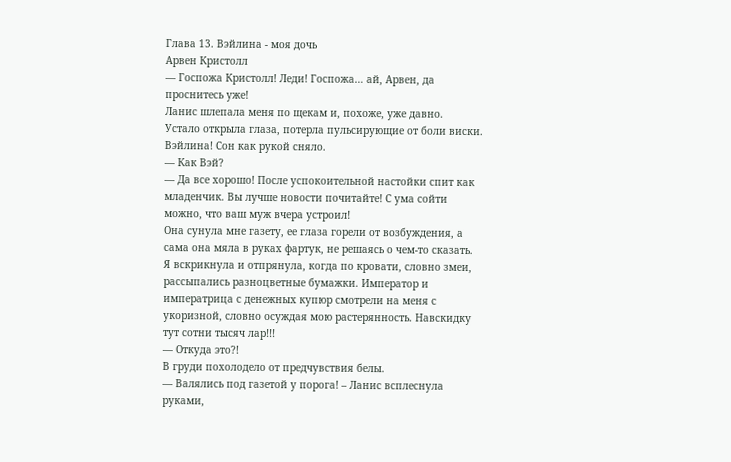Глава 13. Вэйлина - моя дочь
Арвен Кристолл
— Госпожа Кристолл! Леди! Госпожа… ай, Арвен, да проснитесь уже!
Ланис шлепала меня по щекам и, похоже, уже давно.
Устало открыла глаза, потерла пульсирующие от боли виски.
Вэйлина! Сон как рукой сняло.
— Как Вэй?
— Да все хорошо! После успокоительной настойки спит как младенчик. Вы лучше новости почитайте! С ума сойти можно, что ваш муж вчера устроил!
Она сунула мне газету, ее глаза горели от возбуждения, а сама она мяла в руках фартук, не решаясь о чем-то сказать.
Я вскрикнула и отпрянула, когда по кровати, словно змеи, рассыпались разноцветные бумажки. Император и императрица с денежных купюр смотрели на меня с укоризной, словно осуждая мою растерянность. Навскидку тут сотни тысяч лар!!!
— Откуда это?!
В груди похолодело от предчувствия белы.
— Валялись под газетой у порога! – Ланис всплеснула руками,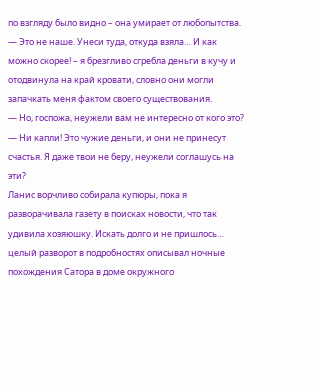по взгляду было видно – она умирает от любопытства.
— Это не наше. Унеси туда, откуда взяла… И как можно скорее! – я брезгливо сгребла деньги в кучу и отодвинула на край кровати, словно они могли запачкать меня фактом своего существования.
— Но, госпожа, неужели вам не интересно от кого это?
— Ни капли! Это чужие деньги, и они не принесут счастья. Я даже твои не беру, неужели соглашусь на эти?
Ланис ворчливо собирала купюры, пока я разворачивала газету в поисках новости, что так удивила хозяюшку. Искать долго и не пришлось… целый разворот в подробностях описывал ночные похождения Сатора в доме окружного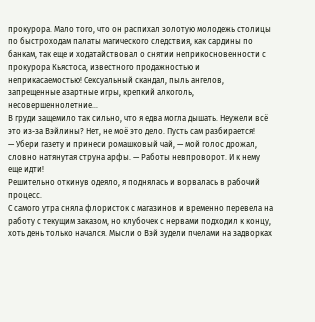прокурора. Мало того, что он распихал золотую молодежь столицы по быстроходам палаты магического следствия, как сардины по банкам, так еще и ходатайствовал о снятии неприкосновенности с прокурора Кьястоса, известного продажностью и неприкасаемостью! Сексуальный скандал, пыль ангелов, запрещенные азартные игры, крепкий алкоголь, несовершеннолетние…
В груди защемило так сильно, что я едва могла дышать. Неужели всё это из-за Вэйлины? Нет, не моё это дело. Пусть сам разбирается!
— Убери газету и принеси ромашковый чай, — мой голос дрожал, словно натянутая струна арфы. — Работы невпроворот. И к нему еще идти!
Решительно откинув одеяло, я поднялась и ворвалась в рабочий процесс.
С самого утра сняла флористок с магазинов и временно перевела на работу с текущим заказом, но клубочек с нервами подходил к концу, хоть день только начался. Мысли о Вэй зудели пчелами на задворках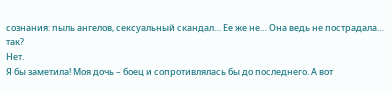сознания: пыль ангелов, сексуальный скандал… Ее же не… Она ведь не пострадала… так?
Нет.
Я бы заметила! Моя дочь – боец и сопротивлялась бы до последнего. А вот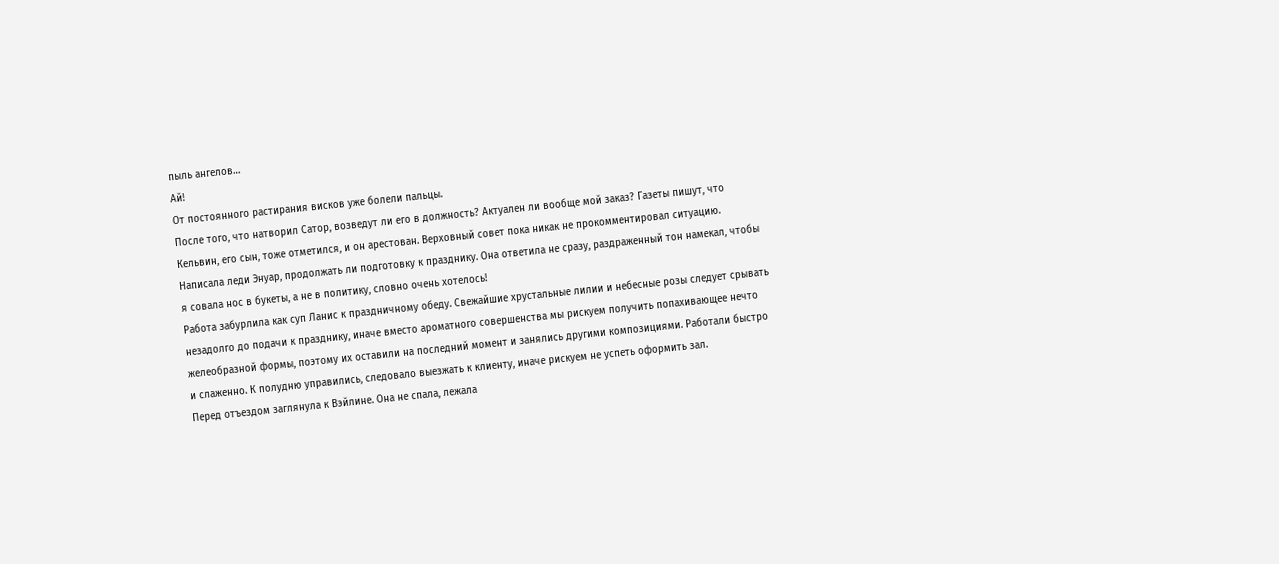пыль ангелов…
Ай!
От постоянного растирания висков уже болели пальцы.
После того, что натворил Сатор, возведут ли его в должность? Актуален ли вообще мой заказ? Газеты пишут, что Кельвин, его сын, тоже отметился, и он арестован. Верховный совет пока никак не прокомментировал ситуацию.
Написала леди Энуар, продолжать ли подготовку к празднику. Она ответила не сразу, раздраженный тон намекал, чтобы я совала нос в букеты, а не в политику, словно очень хотелось!
Работа забурлила как суп Ланис к праздничному обеду. Свежайшие хрустальные лилии и небесные розы следует срывать незадолго до подачи к празднику, иначе вместо ароматного совершенства мы рискуем получить попахивающее нечто желеобразной формы, поэтому их оставили на последний момент и занялись другими композициями. Работали быстро и слаженно. К полудню управились, следовало выезжать к клиенту, иначе рискуем не успеть оформить зал.
Перед отъездом заглянула к Вэйлине. Она не спала, лежала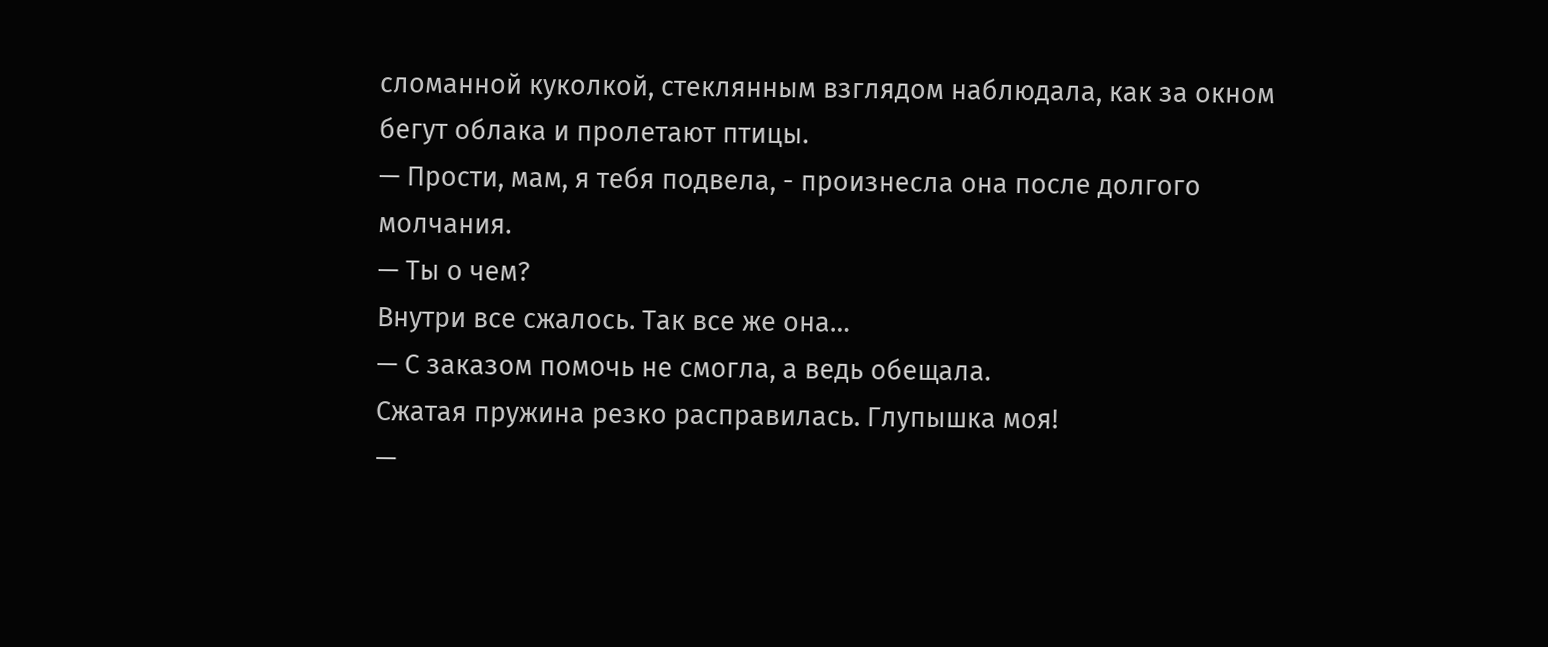сломанной куколкой, стеклянным взглядом наблюдала, как за окном бегут облака и пролетают птицы.
— Прости, мам, я тебя подвела, - произнесла она после долгого молчания.
— Ты о чем?
Внутри все сжалось. Так все же она…
— С заказом помочь не смогла, а ведь обещала.
Сжатая пружина резко расправилась. Глупышка моя!
—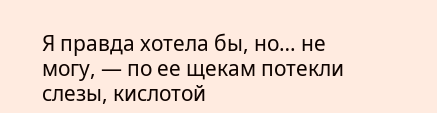Я правда хотела бы, но… не могу, — по ее щекам потекли слезы, кислотой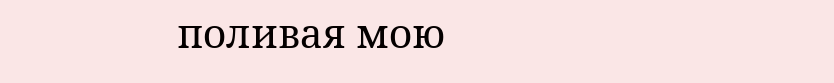поливая мою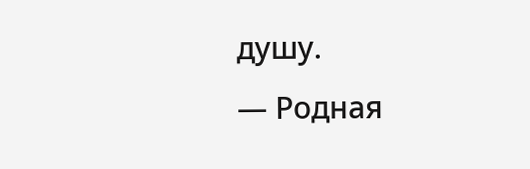душу.
— Родная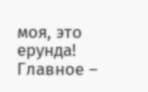моя, это ерунда! Главное –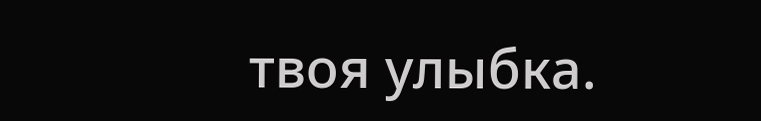твоя улыбка.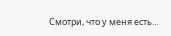Смотри, что у меня есть…